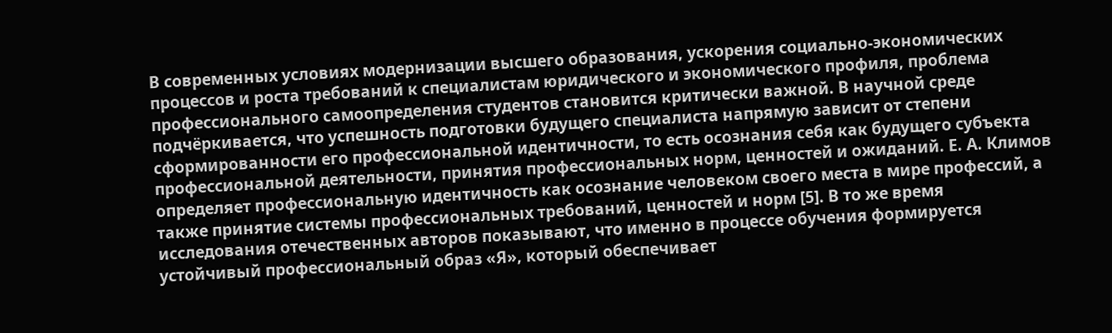В современных условиях модернизации высшего образования, ускорения социально-экономических процессов и роста требований к специалистам юридического и экономического профиля, проблема профессионального самоопределения студентов становится критически важной. В научной среде подчёркивается, что успешность подготовки будущего специалиста напрямую зависит от степени сформированности его профессиональной идентичности, то есть осознания себя как будущего субъекта профессиональной деятельности, принятия профессиональных норм, ценностей и ожиданий. Е. А. Климов определяет профессиональную идентичность как осознание человеком своего места в мире профессий, а также принятие системы профессиональных требований, ценностей и норм [5]. В то же время исследования отечественных авторов показывают, что именно в процессе обучения формируется устойчивый профессиональный образ «Я», который обеспечивает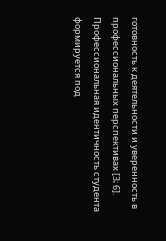готовность к деятельности и уверенность в профессиональных перспективах [3; 6].
Профессиональная идентичность студента формируется под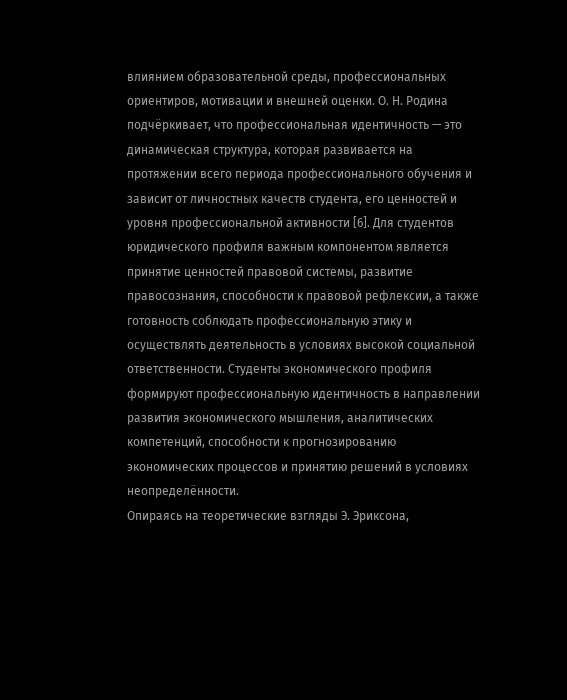влиянием образовательной среды, профессиональных ориентиров, мотивации и внешней оценки. О. Н. Родина подчёркивает, что профессиональная идентичность — это динамическая структура, которая развивается на протяжении всего периода профессионального обучения и зависит от личностных качеств студента, его ценностей и уровня профессиональной активности [6]. Для студентов юридического профиля важным компонентом является принятие ценностей правовой системы, развитие правосознания, способности к правовой рефлексии, а также готовность соблюдать профессиональную этику и осуществлять деятельность в условиях высокой социальной ответственности. Студенты экономического профиля формируют профессиональную идентичность в направлении развития экономического мышления, аналитических компетенций, способности к прогнозированию экономических процессов и принятию решений в условиях неопределённости.
Опираясь на теоретические взгляды Э. Эриксона,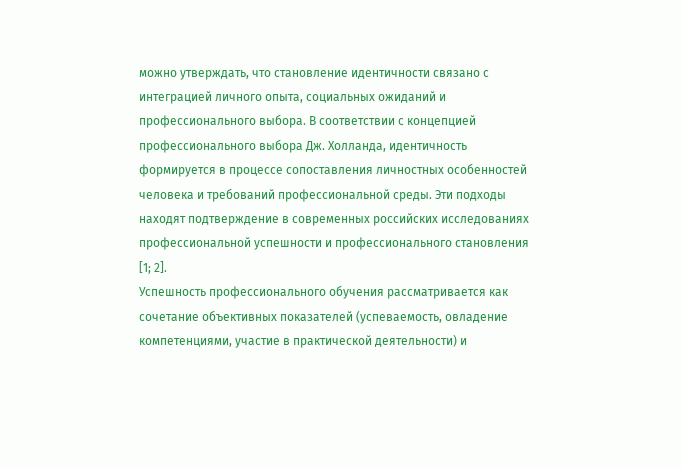можно утверждать, что становление идентичности связано с интеграцией личного опыта, социальных ожиданий и профессионального выбора. В соответствии с концепцией профессионального выбора Дж. Холланда, идентичность формируется в процессе сопоставления личностных особенностей человека и требований профессиональной среды. Эти подходы находят подтверждение в современных российских исследованиях профессиональной успешности и профессионального становления [1; 2].
Успешность профессионального обучения рассматривается как сочетание объективных показателей (успеваемость, овладение компетенциями, участие в практической деятельности) и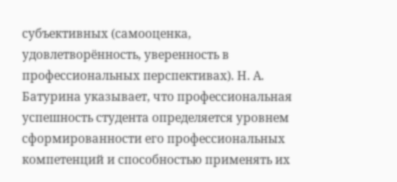субъективных (самооценка, удовлетворённость, уверенность в профессиональных перспективах). Н. А. Батурина указывает, что профессиональная успешность студента определяется уровнем сформированности его профессиональных компетенций и способностью применять их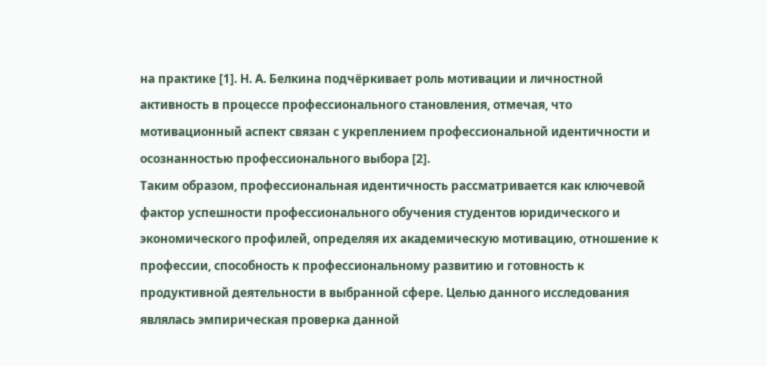на практике [1]. Н. А. Белкина подчёркивает роль мотивации и личностной активность в процессе профессионального становления, отмечая, что мотивационный аспект связан с укреплением профессиональной идентичности и осознанностью профессионального выбора [2].
Таким образом, профессиональная идентичность рассматривается как ключевой фактор успешности профессионального обучения студентов юридического и экономического профилей, определяя их академическую мотивацию, отношение к профессии, способность к профессиональному развитию и готовность к продуктивной деятельности в выбранной сфере. Целью данного исследования являлась эмпирическая проверка данной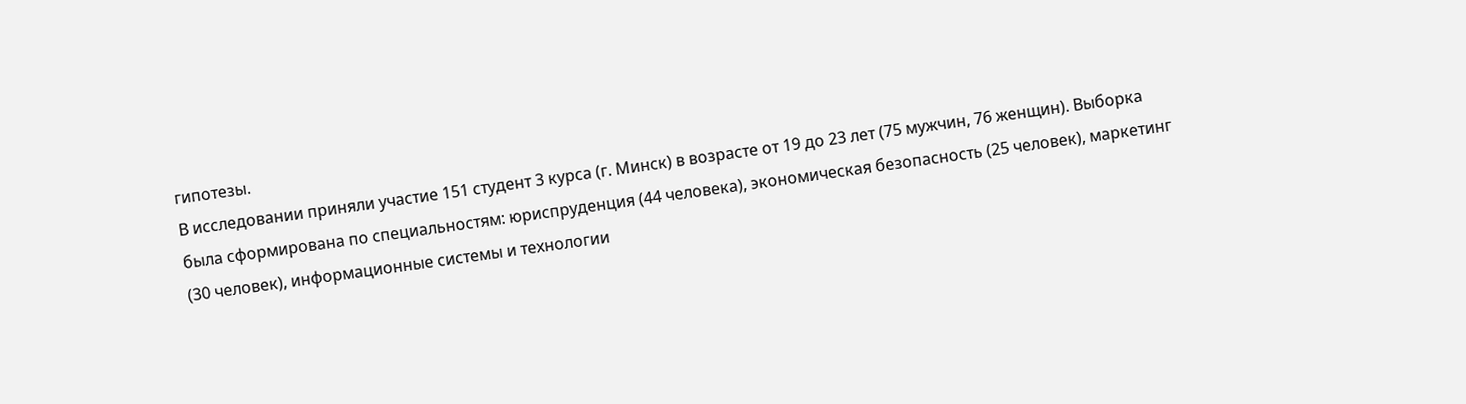гипотезы.
В исследовании приняли участие 151 студент 3 курса (г. Минск) в возрасте от 19 до 23 лет (75 мужчин, 76 женщин). Выборка была сформирована по специальностям: юриспруденция (44 человека), экономическая безопасность (25 человек), маркетинг (30 человек), информационные системы и технологии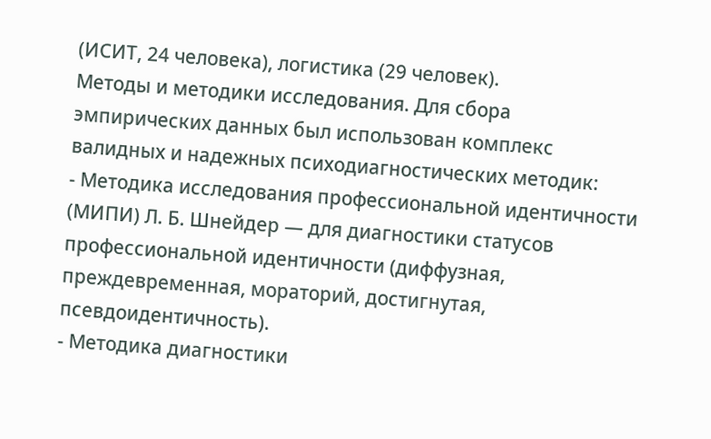(ИСИТ, 24 человека), логистика (29 человек).
Методы и методики исследования. Для сбора эмпирических данных был использован комплекс валидных и надежных психодиагностических методик:
- Методика исследования профессиональной идентичности (МИПИ) Л. Б. Шнейдер — для диагностики статусов профессиональной идентичности (диффузная, преждевременная, мораторий, достигнутая, псевдоидентичность).
- Методика диагностики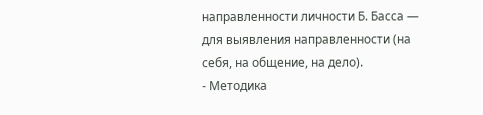направленности личности Б. Басса — для выявления направленности (на себя, на общение, на дело).
- Методика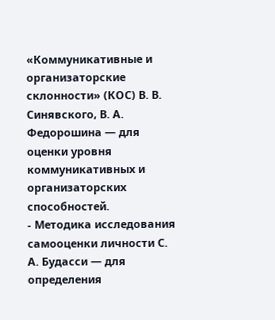«Коммуникативные и организаторские склонности» (КОС) В. В. Синявского, В. А. Федорошина — для оценки уровня коммуникативных и организаторских способностей.
- Методика исследования самооценки личности С. А. Будасси — для определения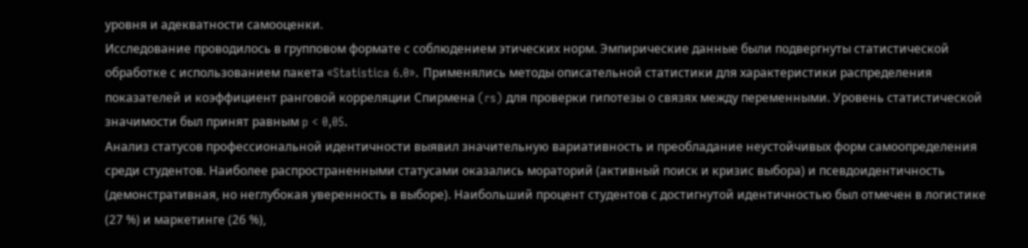уровня и адекватности самооценки.
Исследование проводилось в групповом формате с соблюдением этических норм. Эмпирические данные были подвергнуты статистической обработке с использованием пакета «Statistica 6.0». Применялись методы описательной статистики для характеристики распределения показателей и коэффициент ранговой корреляции Спирмена (rs) для проверки гипотезы о связях между переменными. Уровень статистической значимости был принят равным p < 0,05.
Анализ статусов профессиональной идентичности выявил значительную вариативность и преобладание неустойчивых форм самоопределения среди студентов. Наиболее распространенными статусами оказались мораторий (активный поиск и кризис выбора) и псевдоидентичность (демонстративная, но неглубокая уверенность в выборе). Наибольший процент студентов с достигнутой идентичностью был отмечен в логистике (27 %) и маркетинге (26 %),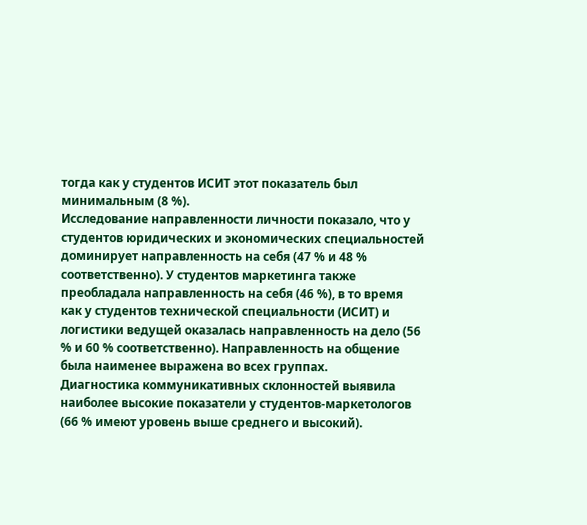тогда как у студентов ИСИТ этот показатель был минимальным (8 %).
Исследование направленности личности показало, что у студентов юридических и экономических специальностей доминирует направленность на себя (47 % и 48 % соответственно). У студентов маркетинга также преобладала направленность на себя (46 %), в то время как у студентов технической специальности (ИСИТ) и логистики ведущей оказалась направленность на дело (56 % и 60 % соответственно). Направленность на общение была наименее выражена во всех группах.
Диагностика коммуникативных склонностей выявила наиболее высокие показатели у студентов-маркетологов (66 % имеют уровень выше среднего и высокий).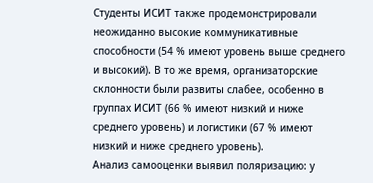Студенты ИСИТ также продемонстрировали неожиданно высокие коммуникативные способности (54 % имеют уровень выше среднего и высокий). В то же время, организаторские склонности были развиты слабее, особенно в группах ИСИТ (66 % имеют низкий и ниже среднего уровень) и логистики (67 % имеют низкий и ниже среднего уровень).
Анализ самооценки выявил поляризацию: у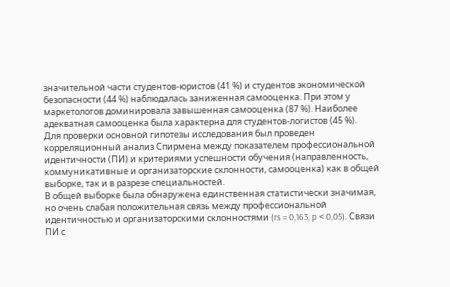значительной части студентов-юристов (41 %) и студентов экономической безопасности (44 %) наблюдалась заниженная самооценка. При этом у маркетологов доминировала завышенная самооценка (87 %). Наиболее адекватная самооценка была характерна для студентов-логистов (45 %).
Для проверки основной гипотезы исследования был проведен корреляционный анализ Спирмена между показателем профессиональной идентичности (ПИ) и критериями успешности обучения (направленность, коммуникативные и организаторские склонности, самооценка) как в общей выборке, так и в разрезе специальностей.
В общей выборке была обнаружена единственная статистически значимая, но очень слабая положительная связь между профессиональной идентичностью и организаторскими склонностями (rs = 0,163, p < 0,05). Связи ПИ с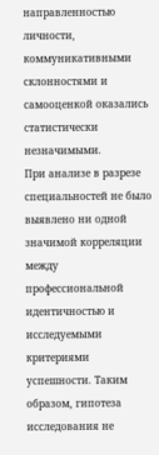направленностью личности, коммуникативными склонностями и самооценкой оказались статистически незначимыми.
При анализе в разрезе специальностей не было выявлено ни одной значимой корреляции между профессиональной идентичностью и исследуемыми критериями успешности. Таким образом, гипотеза исследования не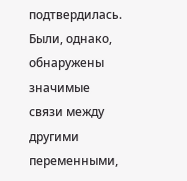подтвердилась.
Были, однако, обнаружены значимые связи между другими переменными,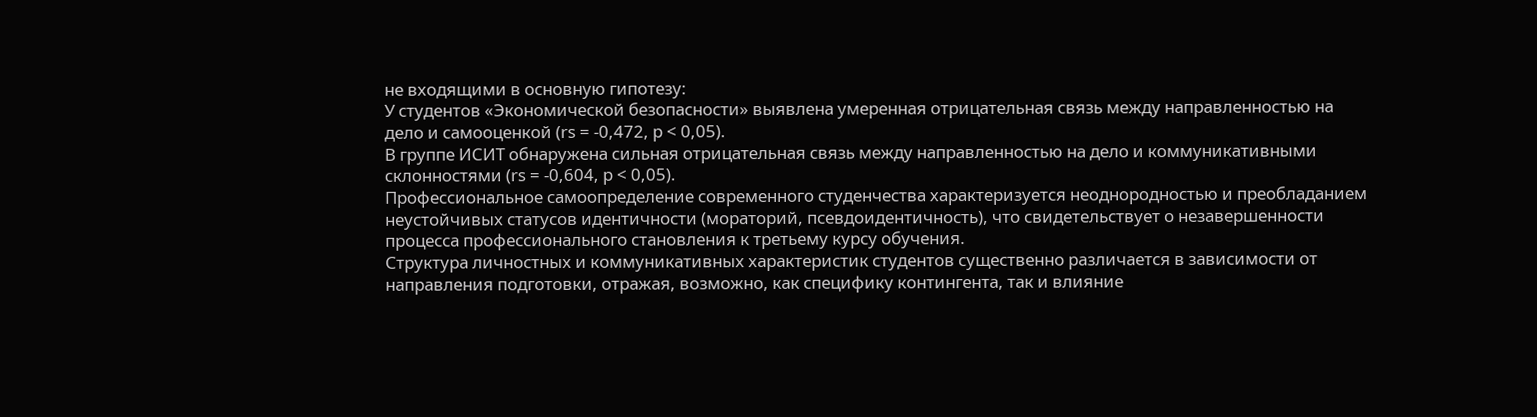не входящими в основную гипотезу:
У студентов «Экономической безопасности» выявлена умеренная отрицательная связь между направленностью на дело и самооценкой (rs = -0,472, p < 0,05).
В группе ИСИТ обнаружена сильная отрицательная связь между направленностью на дело и коммуникативными склонностями (rs = -0,604, p < 0,05).
Профессиональное самоопределение современного студенчества характеризуется неоднородностью и преобладанием неустойчивых статусов идентичности (мораторий, псевдоидентичность), что свидетельствует о незавершенности процесса профессионального становления к третьему курсу обучения.
Структура личностных и коммуникативных характеристик студентов существенно различается в зависимости от направления подготовки, отражая, возможно, как специфику контингента, так и влияние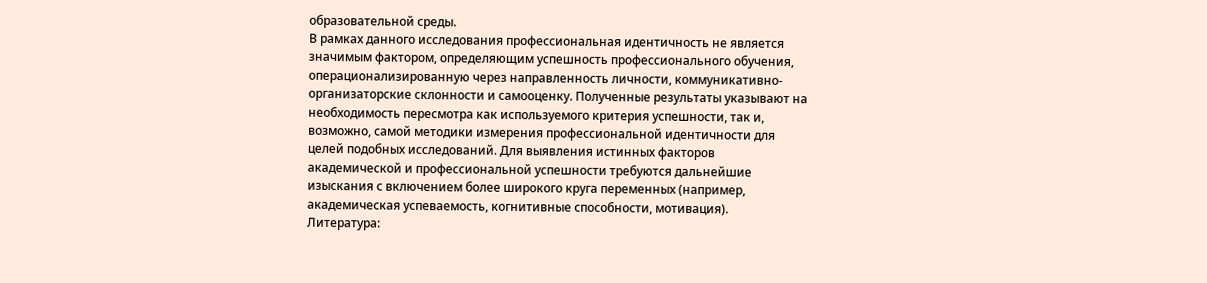образовательной среды.
В рамках данного исследования профессиональная идентичность не является значимым фактором, определяющим успешность профессионального обучения, операционализированную через направленность личности, коммуникативно-организаторские склонности и самооценку. Полученные результаты указывают на необходимость пересмотра как используемого критерия успешности, так и, возможно, самой методики измерения профессиональной идентичности для целей подобных исследований. Для выявления истинных факторов академической и профессиональной успешности требуются дальнейшие изыскания с включением более широкого круга переменных (например, академическая успеваемость, когнитивные способности, мотивация).
Литература: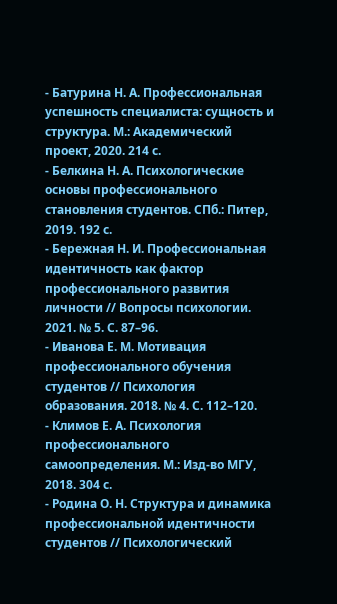- Батурина Н. А. Профессиональная успешность специалиста: сущность и структура. М.: Академический проект, 2020. 214 с.
- Белкина Н. А. Психологические основы профессионального становления студентов. СПб.: Питер, 2019. 192 с.
- Бережная Н. И. Профессиональная идентичность как фактор профессионального развития личности // Вопросы психологии. 2021. № 5. С. 87–96.
- Иванова Е. М. Мотивация профессионального обучения студентов // Психология образования. 2018. № 4. С. 112–120.
- Климов Е. А. Психология профессионального самоопределения. М.: Изд-во МГУ, 2018. 304 с.
- Родина О. Н. Структура и динамика профессиональной идентичности студентов // Психологический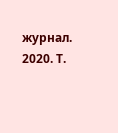журнал. 2020. Т.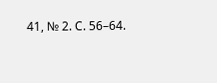41, № 2. С. 56–64.